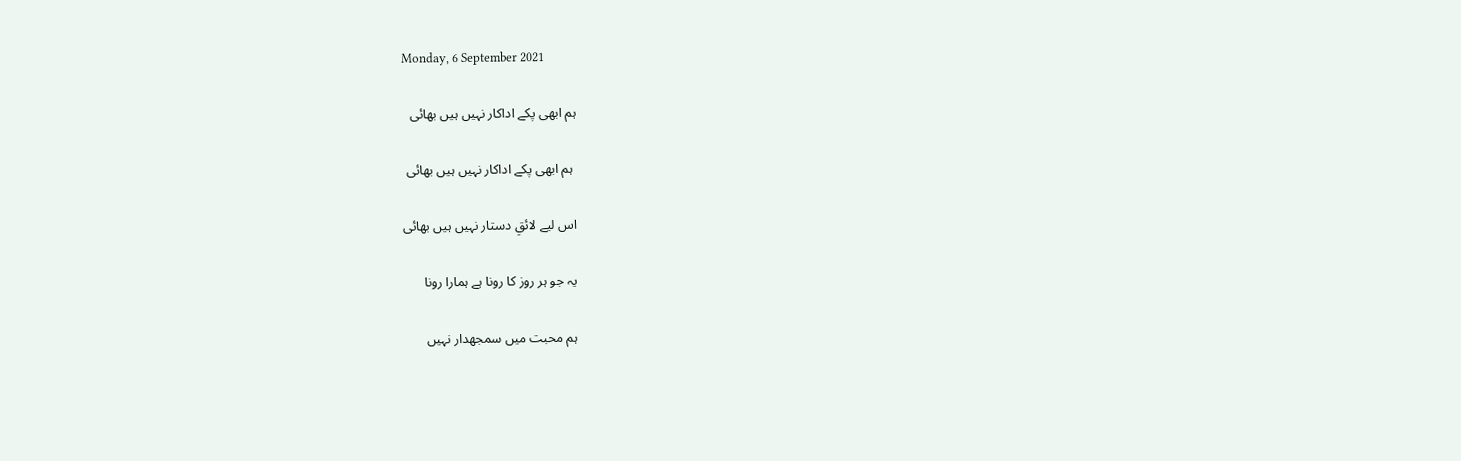Monday, 6 September 2021

ہم ابھی پکے اداکار نہیں ہیں بھائی

 ہم ابھی پکے اداکار نہیں ہیں بھائی

اس لیے لائقِ دستار نہیں ہیں بھائی

یہ جو ہر روز کا رونا ہے ہمارا رونا

ہم محبت میں سمجھدار نہیں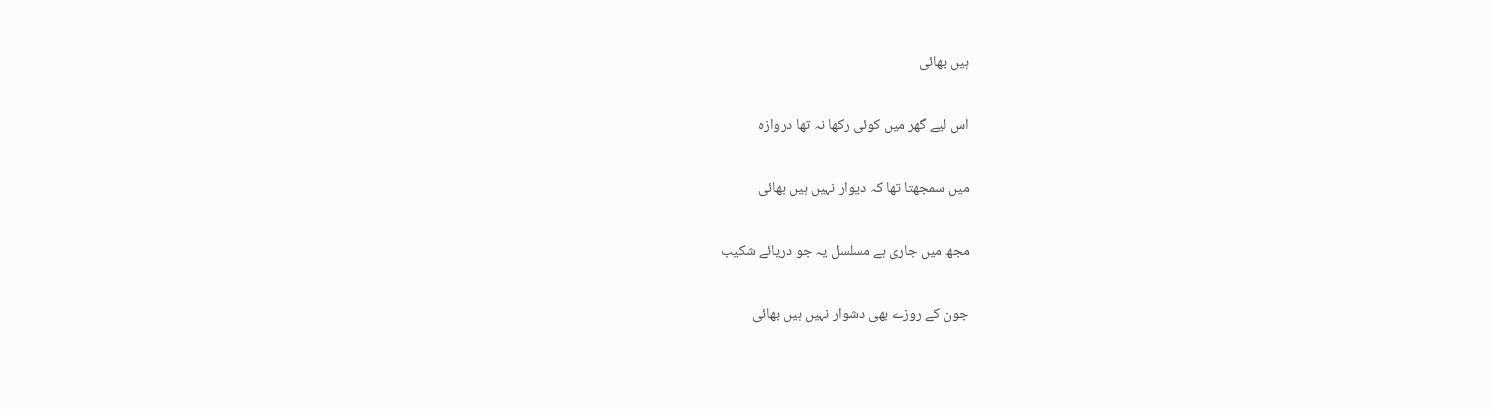ہیں بھائی

اس لیے گھر میں کوئی رکھا نہ تھا دروازہ

میں سمجھتا تھا کہ دیوار نہیں ہیں بھائی

مجھ میں جاری ہے مسلسل یہ جو دریائے شکیب

جون کے روزے بھی دشوار نہیں ہیں بھائی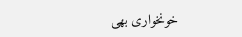خونخواری بھی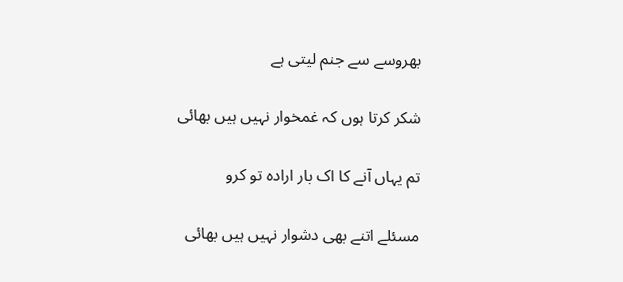بھروسے سے جنم لیتی ہے

شکر کرتا ہوں کہ غمخوار نہیں ہیں بھائی

تم یہاں آنے کا اک بار ارادہ تو کرو

مسئلے اتنے بھی دشوار نہیں ہیں بھائی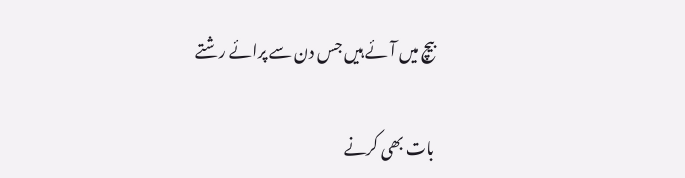بیچ میں آئے ہیں جس دن سے پرائے رشتے

بات بھی کرنے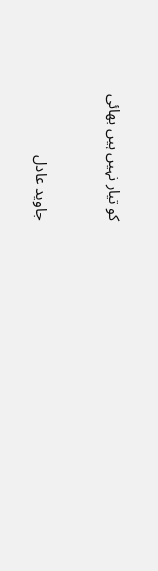کو تیار نہیں ہیں بھائی


جاوید عادل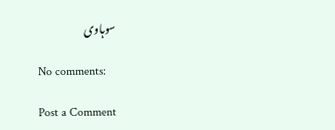سوہاوی

No comments:

Post a Comment